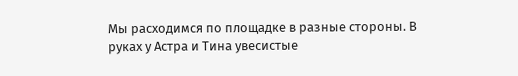Мы расходимся по площадке в разные стороны. В руках у Астра и Тина увесистые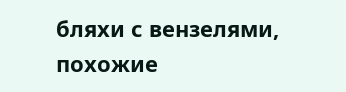бляхи с вензелями, похожие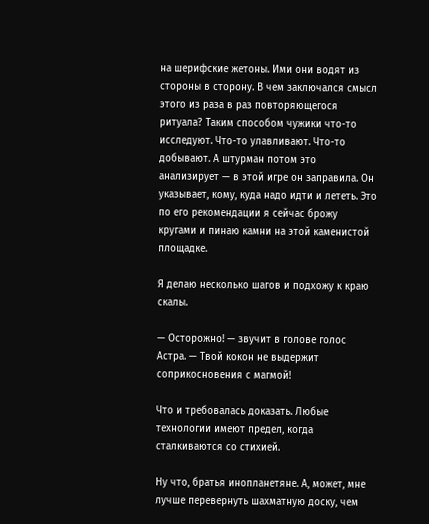на шерифские жетоны. Ими они водят из стороны в сторону. В чем заключался смысл этого из раза в раз повторяющегося ритуала? Таким способом чужики что-то исследуют. Что-то улавливают. Что-то добывают. А штурман потом это анализирует — в этой игре он заправила. Он указывает, кому, куда надо идти и лететь. Это по его рекомендации я сейчас брожу кругами и пинаю камни на этой каменистой площадке.

Я делаю несколько шагов и подхожу к краю скалы.

— Осторожно! — звучит в голове голос Астра. — Твой кокон не выдержит соприкосновения с магмой!

Что и требовалась доказать. Любые технологии имеют предел, когда сталкиваются со стихией.

Ну что, братья инопланетяне. А, может, мне лучше перевернуть шахматную доску, чем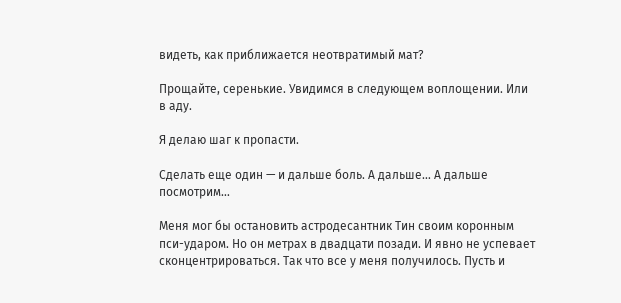видеть, как приближается неотвратимый мат?

Прощайте, серенькие. Увидимся в следующем воплощении. Или в аду.

Я делаю шаг к пропасти.

Сделать еще один — и дальше боль. А дальше… А дальше посмотрим…

Меня мог бы остановить астродесантник Тин своим коронным пси-ударом. Но он метрах в двадцати позади. И явно не успевает сконцентрироваться. Так что все у меня получилось. Пусть и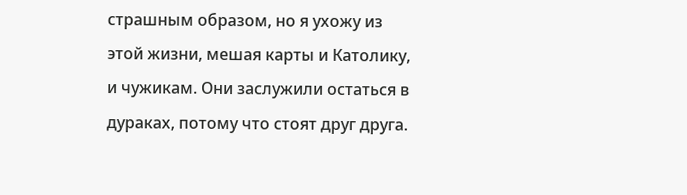страшным образом, но я ухожу из этой жизни, мешая карты и Католику, и чужикам. Они заслужили остаться в дураках, потому что стоят друг друга.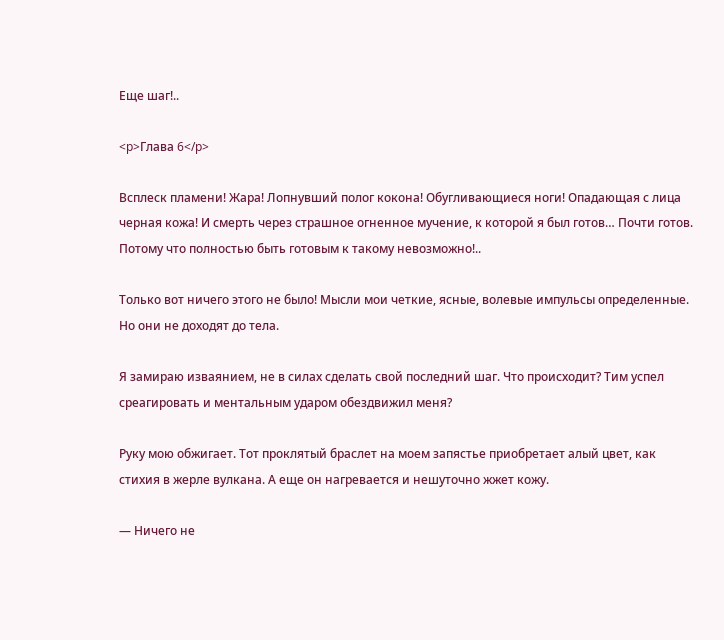Еще шаг!..

<p>Глава 6</p>

Всплеск пламени! Жара! Лопнувший полог кокона! Обугливающиеся ноги! Опадающая с лица черная кожа! И смерть через страшное огненное мучение, к которой я был готов… Почти готов. Потому что полностью быть готовым к такому невозможно!..

Только вот ничего этого не было! Мысли мои четкие, ясные, волевые импульсы определенные. Но они не доходят до тела.

Я замираю изваянием, не в силах сделать свой последний шаг. Что происходит? Тим успел среагировать и ментальным ударом обездвижил меня?

Руку мою обжигает. Тот проклятый браслет на моем запястье приобретает алый цвет, как стихия в жерле вулкана. А еще он нагревается и нешуточно жжет кожу.

— Ничего не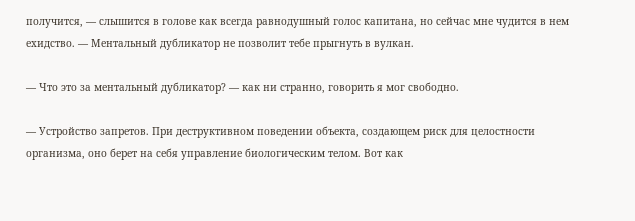получится, — слышится в голове как всегда равнодушный голос капитана, но сейчас мне чудится в нем ехидство. — Ментальный дубликатор не позволит тебе прыгнуть в вулкан.

— Что это за ментальный дубликатор? — как ни странно, говорить я мог свободно.

— Устройство запретов. При деструктивном поведении объекта, создающем риск для целостности организма, оно берет на себя управление биологическим телом. Вот как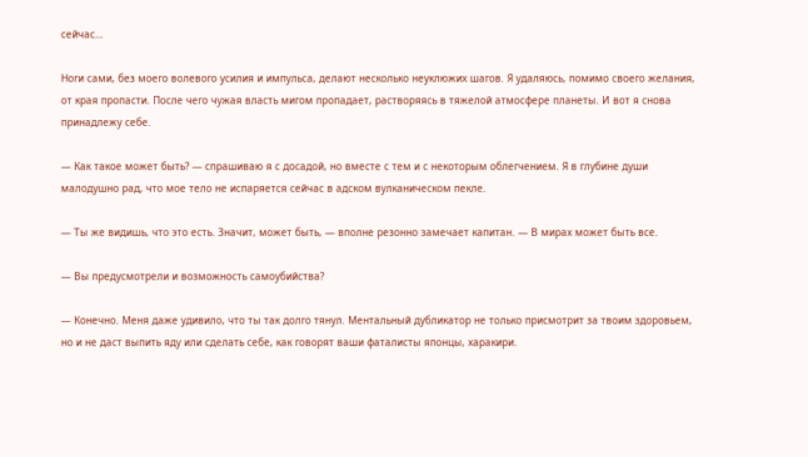сейчас…

Ноги сами, без моего волевого усилия и импульса, делают несколько неуклюжих шагов. Я удаляюсь, помимо своего желания, от края пропасти. После чего чужая власть мигом пропадает, растворяясь в тяжелой атмосфере планеты. И вот я снова принадлежу себе.

— Как такое может быть? — спрашиваю я с досадой, но вместе с тем и с некоторым облегчением. Я в глубине души малодушно рад, что мое тело не испаряется сейчас в адском вулканическом пекле.

— Ты же видишь, что это есть. Значит, может быть, — вполне резонно замечает капитан. — В мирах может быть все.

— Вы предусмотрели и возможность самоубийства?

— Конечно. Меня даже удивило, что ты так долго тянул. Ментальный дубликатор не только присмотрит за твоим здоровьем, но и не даст выпить яду или сделать себе, как говорят ваши фаталисты японцы, харакири.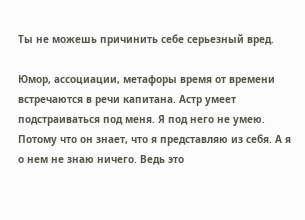Ты не можешь причинить себе серьезный вред.

Юмор, ассоциации, метафоры время от времени встречаются в речи капитана. Астр умеет подстраиваться под меня. Я под него не умею. Потому что он знает, что я представляю из себя. А я о нем не знаю ничего. Ведь это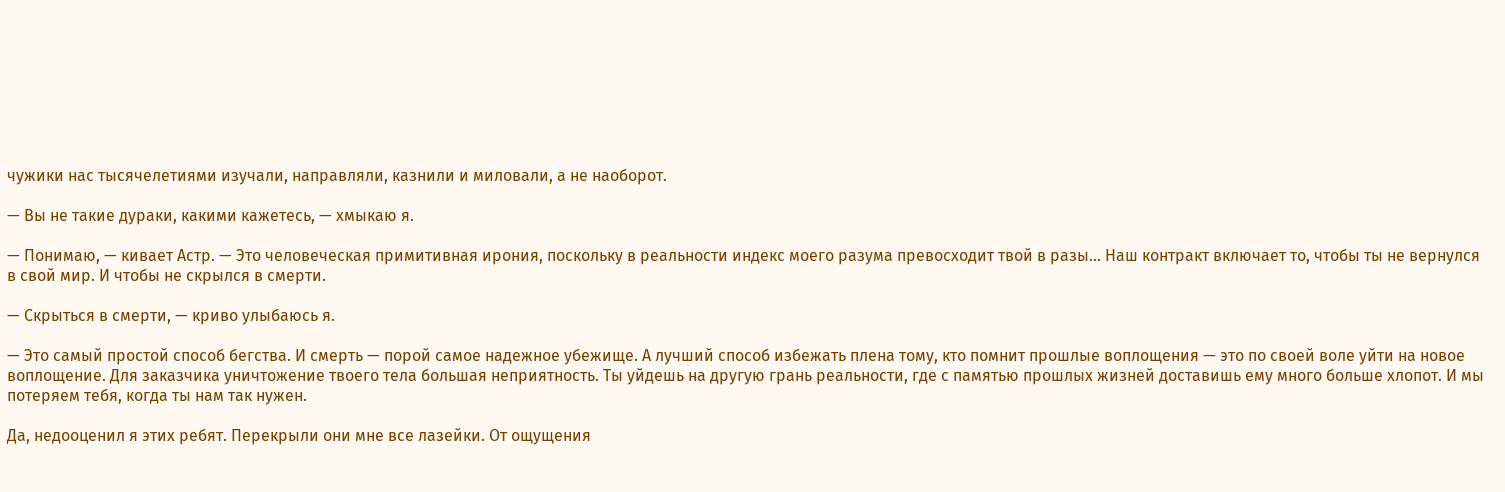чужики нас тысячелетиями изучали, направляли, казнили и миловали, а не наоборот.

— Вы не такие дураки, какими кажетесь, — хмыкаю я.

— Понимаю, — кивает Астр. — Это человеческая примитивная ирония, поскольку в реальности индекс моего разума превосходит твой в разы… Наш контракт включает то, чтобы ты не вернулся в свой мир. И чтобы не скрылся в смерти.

— Скрыться в смерти, — криво улыбаюсь я.

— Это самый простой способ бегства. И смерть — порой самое надежное убежище. А лучший способ избежать плена тому, кто помнит прошлые воплощения — это по своей воле уйти на новое воплощение. Для заказчика уничтожение твоего тела большая неприятность. Ты уйдешь на другую грань реальности, где с памятью прошлых жизней доставишь ему много больше хлопот. И мы потеряем тебя, когда ты нам так нужен.

Да, недооценил я этих ребят. Перекрыли они мне все лазейки. От ощущения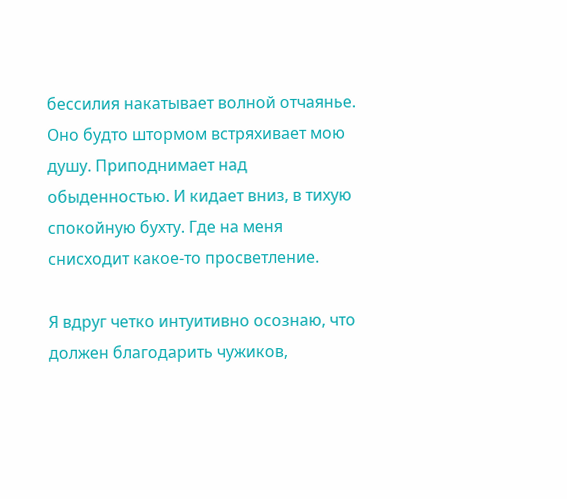бессилия накатывает волной отчаянье. Оно будто штормом встряхивает мою душу. Приподнимает над обыденностью. И кидает вниз, в тихую спокойную бухту. Где на меня снисходит какое-то просветление.

Я вдруг четко интуитивно осознаю, что должен благодарить чужиков,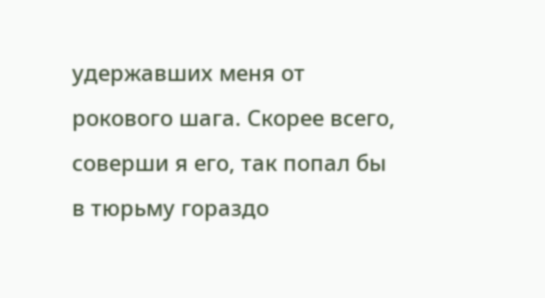удержавших меня от рокового шага. Скорее всего, соверши я его, так попал бы в тюрьму гораздо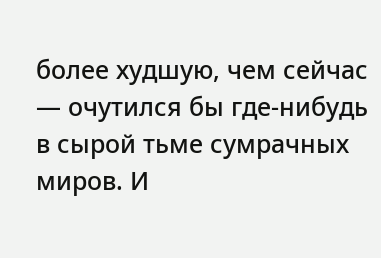более худшую, чем сейчас — очутился бы где-нибудь в сырой тьме сумрачных миров. И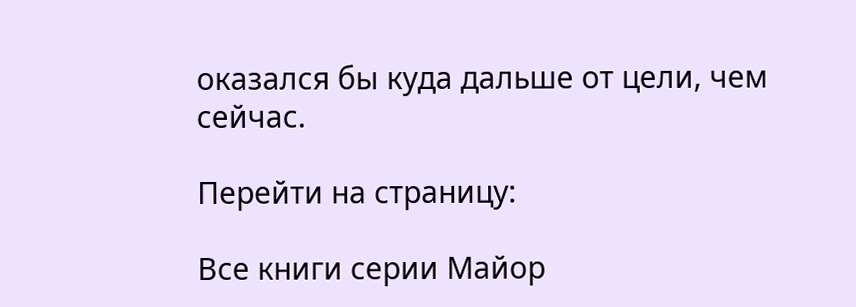оказался бы куда дальше от цели, чем сейчас.

Перейти на страницу:

Все книги серии Майор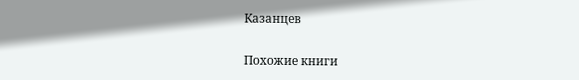Казанцев

Похожие книги